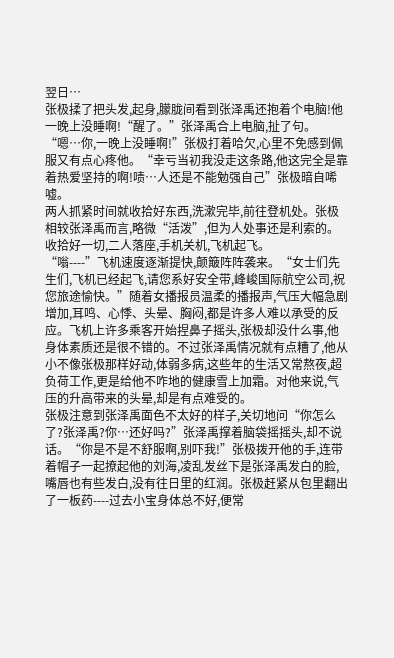翌日…
张极揉了把头发,起身,朦胧间看到张泽禹还抱着个电脑!他一晚上没睡啊!“醒了。”张泽禹合上电脑,扯了句。“嗯…你,一晚上没睡啊!”张极打着哈欠,心里不免感到佩服又有点心疼他。“幸亏当初我没走这条路,他这完全是靠着热爱坚持的啊!啧…人还是不能勉强自己”张极暗自唏嘘。
两人抓紧时间就收拾好东西,洗漱完毕,前往登机处。张极相较张泽禹而言,略微“活泼”,但为人处事还是利索的。
收拾好一切,二人落座,手机关机,飞机起飞。
“嗡----”飞机速度逐渐提快,颠簸阵阵袭来。“女士们先生们,飞机已经起飞,请您系好安全带,峰峻国际航空公司,祝您旅途愉快。”随着女播报员温柔的播报声,气压大幅急剧增加,耳鸣、心悸、头晕、胸闷,都是许多人难以承受的反应。飞机上许多乘客开始捏鼻子摇头,张极却没什么事,他身体素质还是很不错的。不过张泽禹情况就有点糟了,他从小不像张极那样好动,体弱多病,这些年的生活又常熬夜,超负荷工作,更是给他不咋地的健康雪上加霜。对他来说,气压的升高带来的头晕,却是有点难受的。
张极注意到张泽禹面色不太好的样子,关切地问“你怎么了?张泽禹?你…还好吗?”张泽禹撑着脑袋摇摇头,却不说话。“你是不是不舒服啊,别吓我!”张极拨开他的手,连带着帽子一起撩起他的刘海,凌乱发丝下是张泽禹发白的脸,嘴唇也有些发白,没有往日里的红润。张极赶紧从包里翻出了一板药----过去小宝身体总不好,便常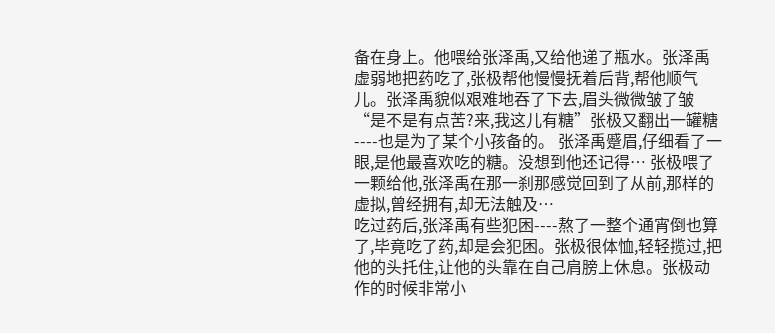备在身上。他喂给张泽禹,又给他递了瓶水。张泽禹虚弱地把药吃了,张极帮他慢慢抚着后背,帮他顺气儿。张泽禹貌似艰难地吞了下去,眉头微微皱了皱“是不是有点苦?来,我这儿有糖”张极又翻出一罐糖----也是为了某个小孩备的。 张泽禹蹙眉,仔细看了一眼,是他最喜欢吃的糖。没想到他还记得… 张极喂了一颗给他,张泽禹在那一刹那感觉回到了从前,那样的虚拟,曾经拥有,却无法触及…
吃过药后,张泽禹有些犯困----熬了一整个通宵倒也算了,毕竟吃了药,却是会犯困。张极很体恤,轻轻揽过,把他的头托住,让他的头靠在自己肩膀上休息。张极动作的时候非常小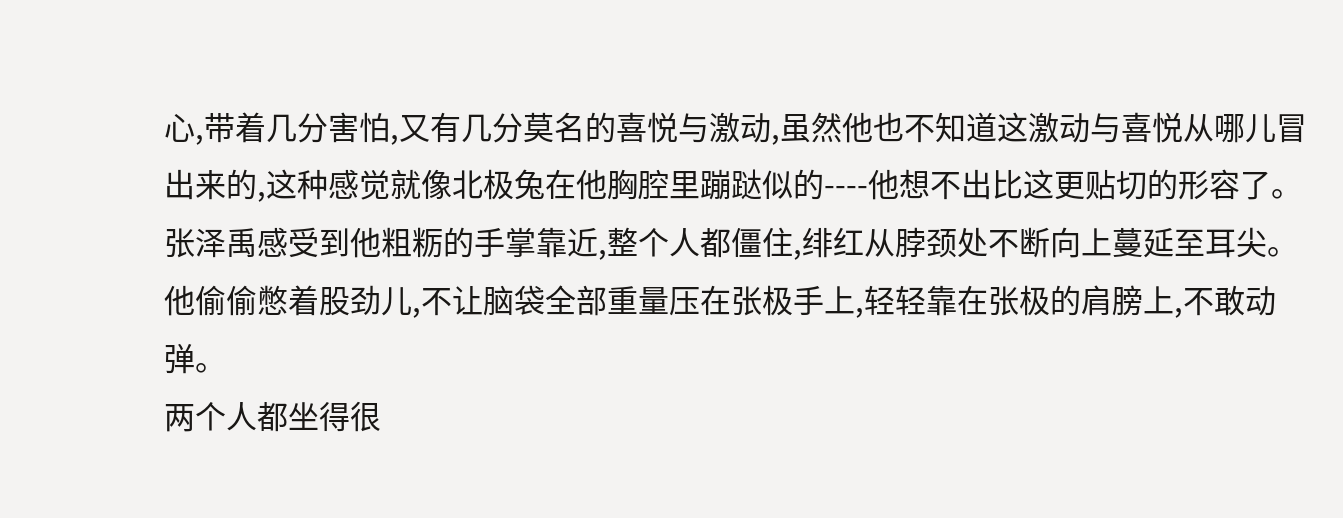心,带着几分害怕,又有几分莫名的喜悦与激动,虽然他也不知道这激动与喜悦从哪儿冒出来的,这种感觉就像北极兔在他胸腔里蹦跶似的----他想不出比这更贴切的形容了。张泽禹感受到他粗粝的手掌靠近,整个人都僵住,绯红从脖颈处不断向上蔓延至耳尖。他偷偷憋着股劲儿,不让脑袋全部重量压在张极手上,轻轻靠在张极的肩膀上,不敢动弹。
两个人都坐得很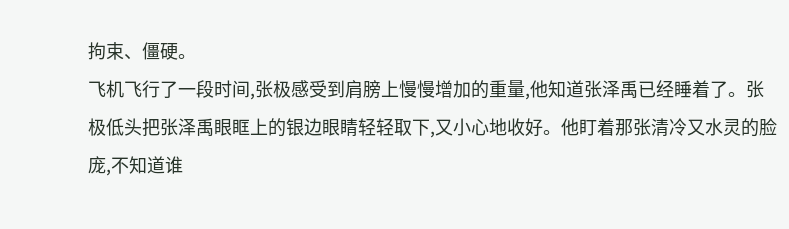拘束、僵硬。
飞机飞行了一段时间,张极感受到肩膀上慢慢增加的重量,他知道张泽禹已经睡着了。张极低头把张泽禹眼眶上的银边眼睛轻轻取下,又小心地收好。他盯着那张清冷又水灵的脸庞,不知道谁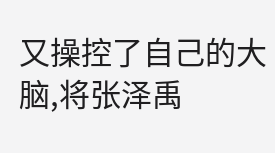又操控了自己的大脑,将张泽禹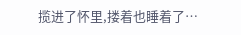揽进了怀里,搂着也睡着了…